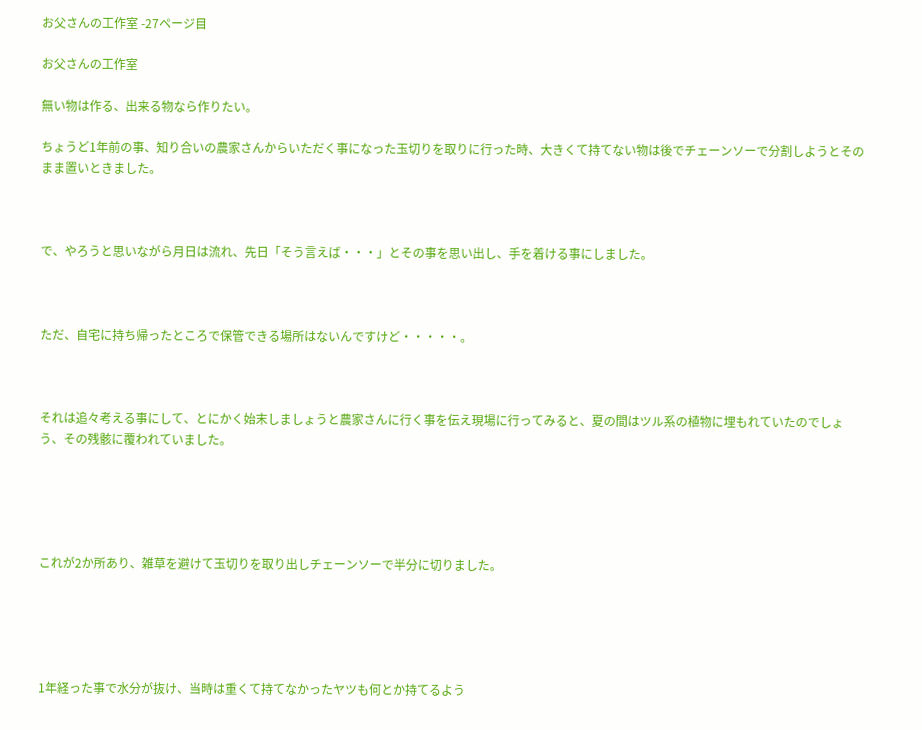お父さんの工作室 -27ページ目

お父さんの工作室

無い物は作る、出来る物なら作りたい。

ちょうど1年前の事、知り合いの農家さんからいただく事になった玉切りを取りに行った時、大きくて持てない物は後でチェーンソーで分割しようとそのまま置いときました。



で、やろうと思いながら月日は流れ、先日「そう言えば・・・」とその事を思い出し、手を着ける事にしました。



ただ、自宅に持ち帰ったところで保管できる場所はないんですけど・・・・・。



それは追々考える事にして、とにかく始末しましょうと農家さんに行く事を伝え現場に行ってみると、夏の間はツル系の植物に埋もれていたのでしょう、その残骸に覆われていました。





これが2か所あり、雑草を避けて玉切りを取り出しチェーンソーで半分に切りました。





1年経った事で水分が抜け、当時は重くて持てなかったヤツも何とか持てるよう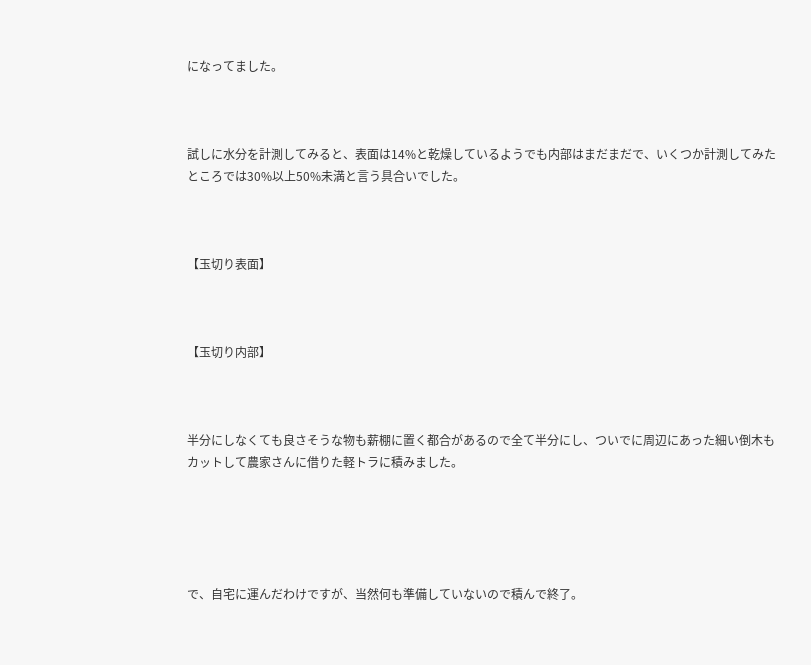になってました。



試しに水分を計測してみると、表面は14%と乾燥しているようでも内部はまだまだで、いくつか計測してみたところでは30%以上50%未満と言う具合いでした。



【玉切り表面】



【玉切り内部】



半分にしなくても良さそうな物も薪棚に置く都合があるので全て半分にし、ついでに周辺にあった細い倒木もカットして農家さんに借りた軽トラに積みました。





で、自宅に運んだわけですが、当然何も準備していないので積んで終了。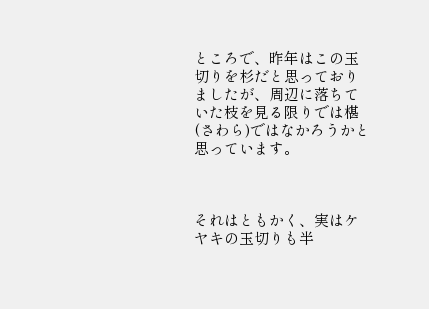ところで、昨年はこの玉切りを杉だと思っておりましたが、周辺に落ちていた枝を見る限りでは椹(さわら)ではなかろうかと思っています。



それはともかく、実はケヤキの玉切りも半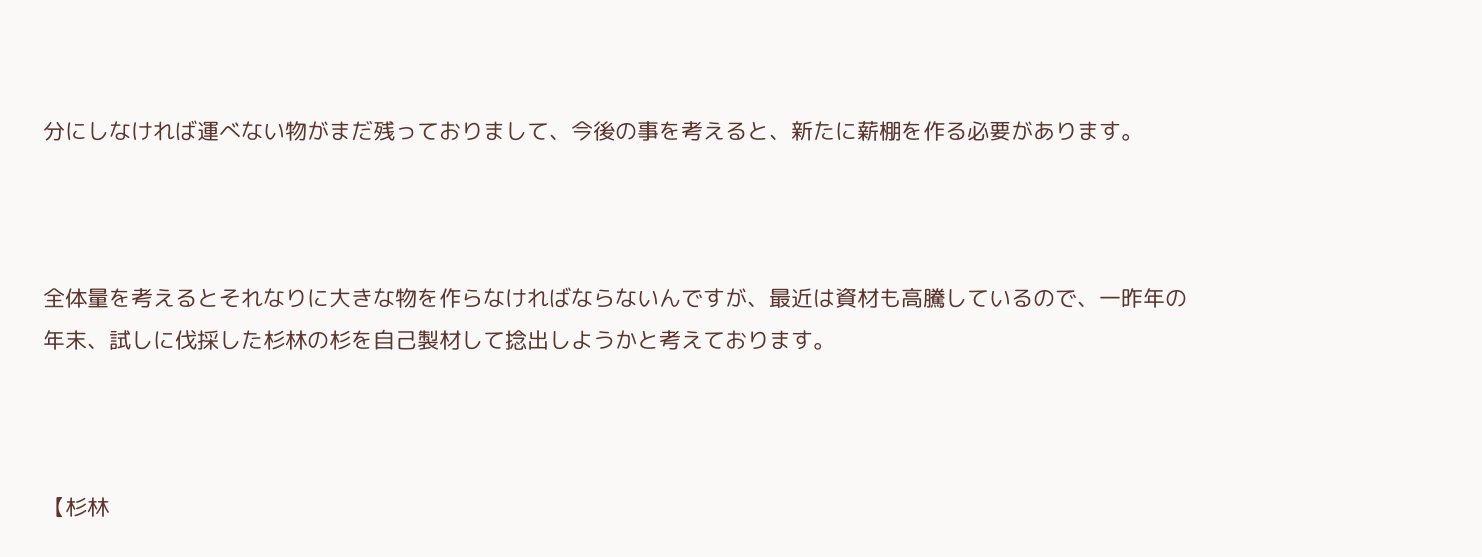分にしなければ運べない物がまだ残っておりまして、今後の事を考えると、新たに薪棚を作る必要があります。



全体量を考えるとそれなりに大きな物を作らなければならないんですが、最近は資材も高騰しているので、一昨年の年末、試しに伐採した杉林の杉を自己製材して捻出しようかと考えております。



【杉林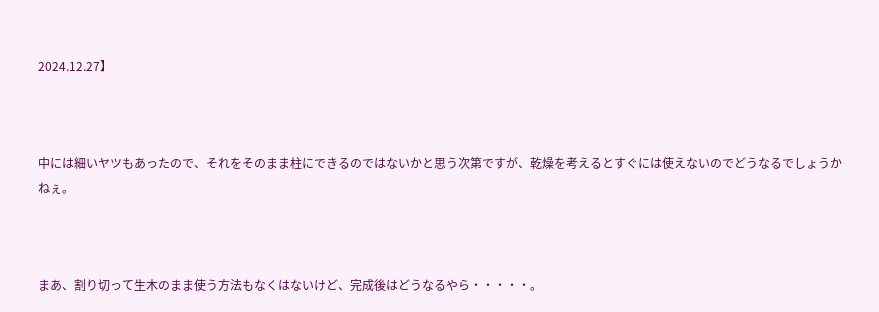2024.12.27】



中には細いヤツもあったので、それをそのまま柱にできるのではないかと思う次第ですが、乾燥を考えるとすぐには使えないのでどうなるでしょうかねぇ。



まあ、割り切って生木のまま使う方法もなくはないけど、完成後はどうなるやら・・・・・。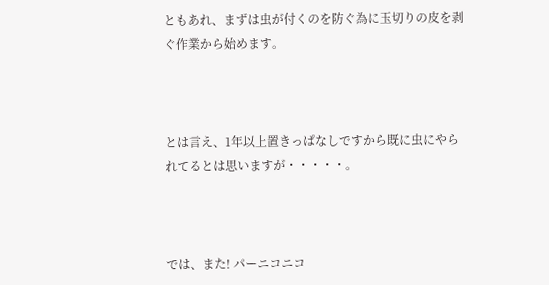ともあれ、まずは虫が付くのを防ぐ為に玉切りの皮を剥ぐ作業から始めます。



とは言え、1年以上置きっぱなしですから既に虫にやられてるとは思いますが・・・・・。



では、また! パーニコニコ